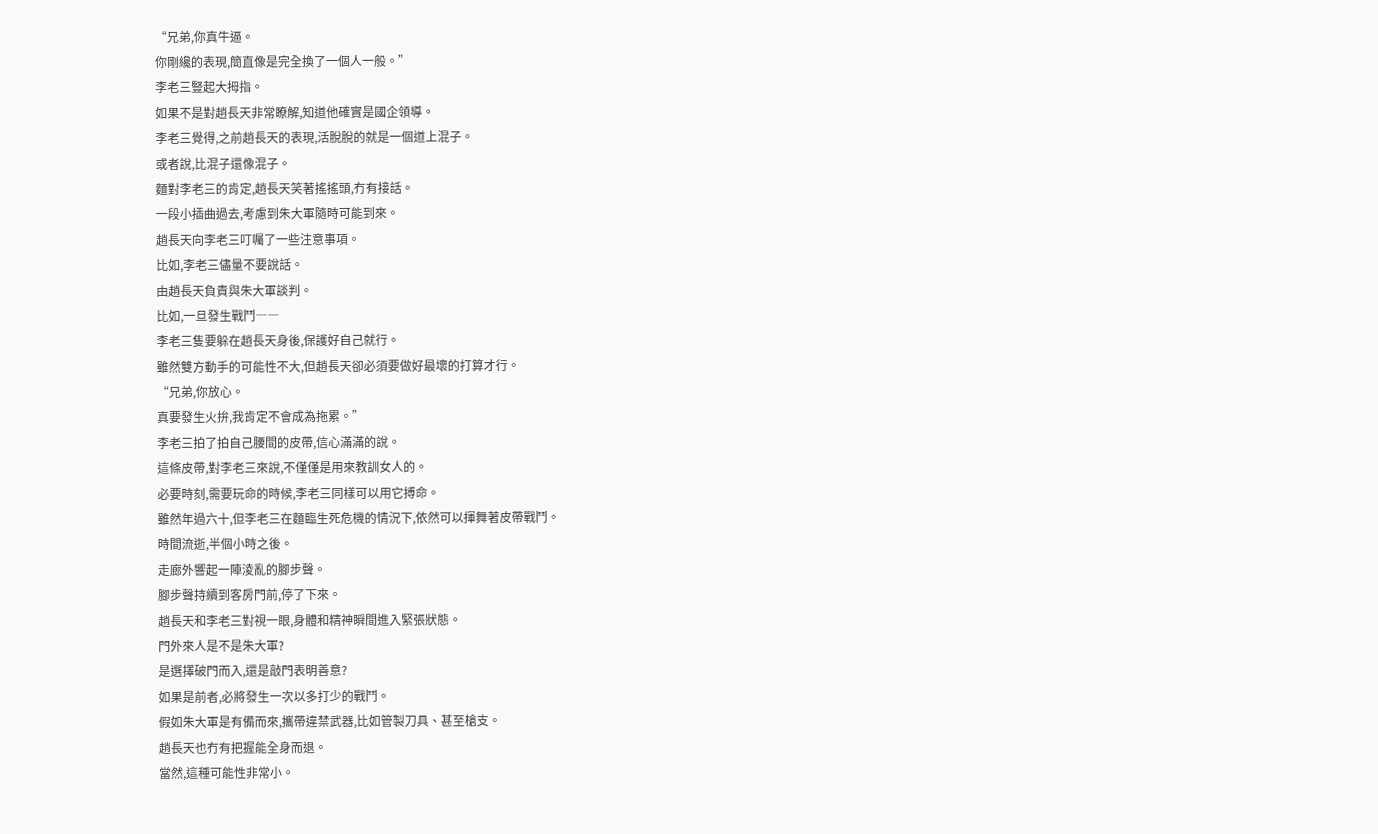“兄弟,你真牛逼。
你剛纔的表現,簡直像是完全換了一個人一般。”
李老三豎起大拇指。
如果不是對趙長天非常瞭解,知道他確實是國企領導。
李老三覺得,之前趙長天的表現,活脫脫的就是一個道上混子。
或者說,比混子還像混子。
麵對李老三的肯定,趙長天笑著搖搖頭,冇有接話。
一段小插曲過去,考慮到朱大軍隨時可能到來。
趙長天向李老三叮囑了一些注意事項。
比如,李老三儘量不要說話。
由趙長天負責與朱大軍談判。
比如,一旦發生戰鬥――
李老三隻要躲在趙長天身後,保護好自己就行。
雖然雙方動手的可能性不大,但趙長天卻必須要做好最壞的打算才行。
“兄弟,你放心。
真要發生火拚,我肯定不會成為拖累。”
李老三拍了拍自己腰間的皮帶,信心滿滿的說。
這條皮帶,對李老三來說,不僅僅是用來教訓女人的。
必要時刻,需要玩命的時候,李老三同樣可以用它搏命。
雖然年過六十,但李老三在麵臨生死危機的情況下,依然可以揮舞著皮帶戰鬥。
時間流逝,半個小時之後。
走廊外響起一陣淩亂的腳步聲。
腳步聲持續到客房門前,停了下來。
趙長天和李老三對視一眼,身體和精神瞬間進入緊張狀態。
門外來人是不是朱大軍?
是選擇破門而入,還是敲門表明善意?
如果是前者,必將發生一次以多打少的戰鬥。
假如朱大軍是有備而來,攜帶違禁武器,比如管製刀具、甚至槍支。
趙長天也冇有把握能全身而退。
當然,這種可能性非常小。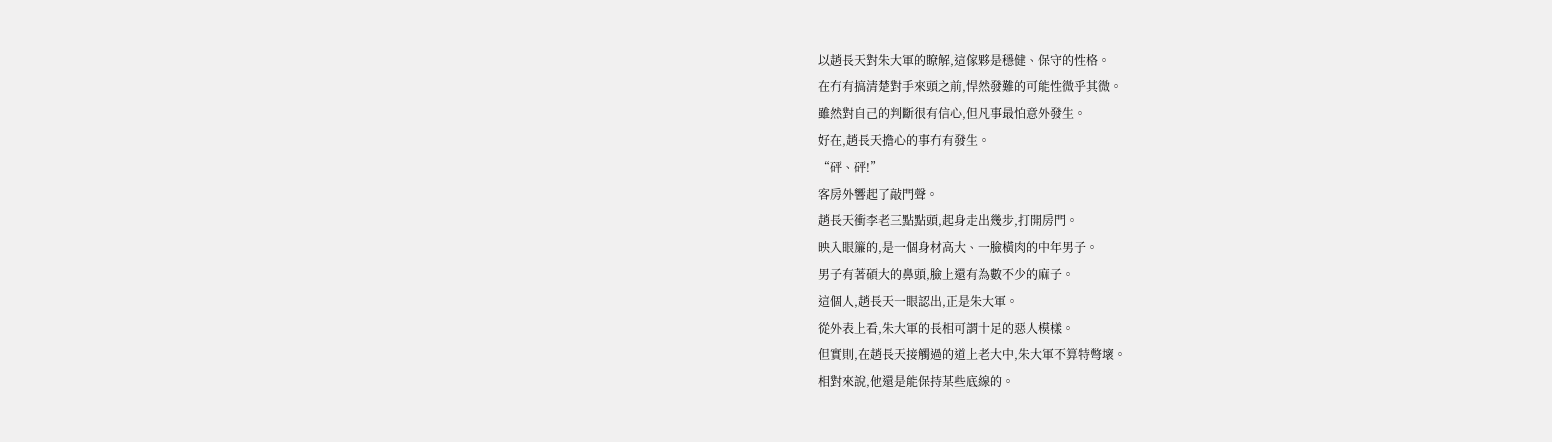以趙長天對朱大軍的瞭解,這傢夥是穩健、保守的性格。
在冇有搞清楚對手來頭之前,悍然發難的可能性微乎其微。
雖然對自己的判斷很有信心,但凡事最怕意外發生。
好在,趙長天擔心的事冇有發生。
“砰、砰!”
客房外響起了敲門聲。
趙長天衝李老三點點頭,起身走出幾步,打開房門。
映入眼簾的,是一個身材高大、一臉橫肉的中年男子。
男子有著碩大的鼻頭,臉上還有為數不少的麻子。
這個人,趙長天一眼認出,正是朱大軍。
從外表上看,朱大軍的長相可謂十足的惡人模樣。
但實則,在趙長天接觸過的道上老大中,朱大軍不算特彆壞。
相對來說,他還是能保持某些底線的。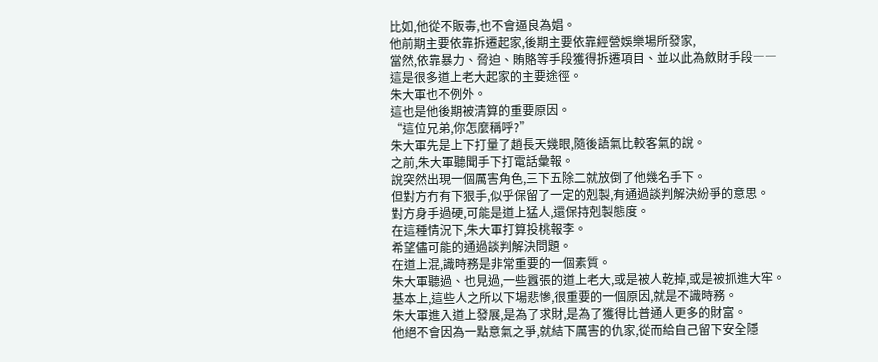比如,他從不販毒,也不會逼良為娼。
他前期主要依靠拆遷起家,後期主要依靠經營娛樂場所發家,
當然,依靠暴力、脅迫、賄賂等手段獲得拆遷項目、並以此為斂財手段――
這是很多道上老大起家的主要途徑。
朱大軍也不例外。
這也是他後期被清算的重要原因。
“這位兄弟,你怎麼稱呼?”
朱大軍先是上下打量了趙長天幾眼,隨後語氣比較客氣的說。
之前,朱大軍聽聞手下打電話彙報。
說突然出現一個厲害角色,三下五除二就放倒了他幾名手下。
但對方冇有下狠手,似乎保留了一定的剋製,有通過談判解決紛爭的意思。
對方身手過硬,可能是道上猛人,還保持剋製態度。
在這種情況下,朱大軍打算投桃報李。
希望儘可能的通過談判解決問題。
在道上混,識時務是非常重要的一個素質。
朱大軍聽過、也見過,一些囂張的道上老大,或是被人乾掉,或是被抓進大牢。
基本上,這些人之所以下場悲慘,很重要的一個原因,就是不識時務。
朱大軍進入道上發展,是為了求財,是為了獲得比普通人更多的財富。
他絕不會因為一點意氣之爭,就結下厲害的仇家,從而給自己留下安全隱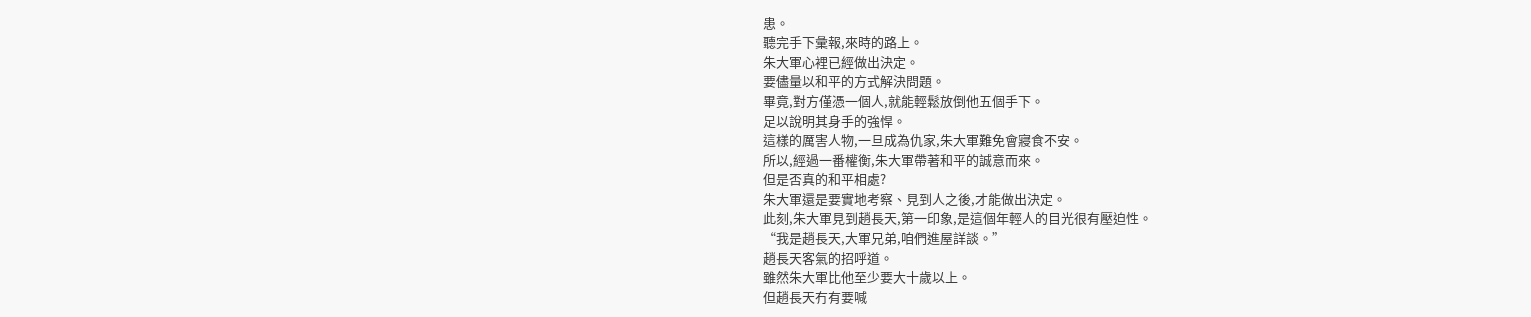患。
聽完手下彙報,來時的路上。
朱大軍心裡已經做出決定。
要儘量以和平的方式解決問題。
畢竟,對方僅憑一個人,就能輕鬆放倒他五個手下。
足以說明其身手的強悍。
這樣的厲害人物,一旦成為仇家,朱大軍難免會寢食不安。
所以,經過一番權衡,朱大軍帶著和平的誠意而來。
但是否真的和平相處?
朱大軍還是要實地考察、見到人之後,才能做出決定。
此刻,朱大軍見到趙長天,第一印象,是這個年輕人的目光很有壓迫性。
“我是趙長天,大軍兄弟,咱們進屋詳談。”
趙長天客氣的招呼道。
雖然朱大軍比他至少要大十歲以上。
但趙長天冇有要喊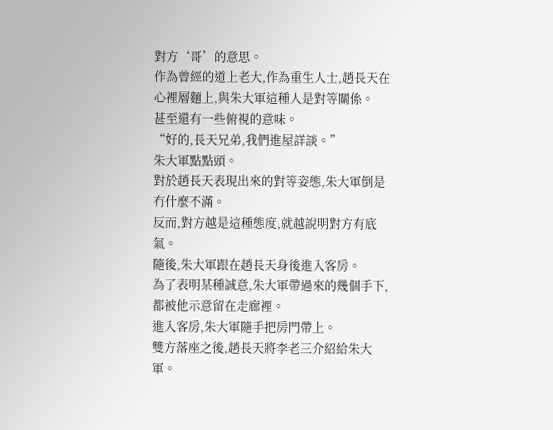對方‘哥’的意思。
作為曾經的道上老大,作為重生人士,趙長天在心裡層麵上,與朱大軍這種人是對等關係。
甚至還有一些俯視的意味。
“好的,長天兄弟,我們進屋詳談。”
朱大軍點點頭。
對於趙長天表現出來的對等姿態,朱大軍倒是冇什麼不滿。
反而,對方越是這種態度,就越說明對方有底氣。
隨後,朱大軍跟在趙長天身後進入客房。
為了表明某種誠意,朱大軍帶過來的幾個手下,都被他示意留在走廊裡。
進入客房,朱大軍隨手把房門帶上。
雙方落座之後,趙長天將李老三介紹給朱大軍。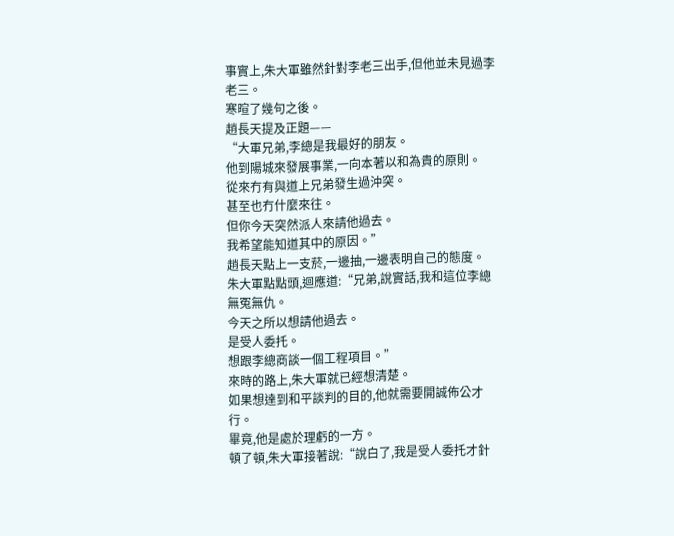事實上,朱大軍雖然針對李老三出手,但他並未見過李老三。
寒暄了幾句之後。
趙長天提及正題——
“大軍兄弟,李總是我最好的朋友。
他到陽城來發展事業,一向本著以和為貴的原則。
從來冇有與道上兄弟發生過沖突。
甚至也冇什麼來往。
但你今天突然派人來請他過去。
我希望能知道其中的原因。”
趙長天點上一支菸,一邊抽,一邊表明自己的態度。
朱大軍點點頭,迴應道:“兄弟,說實話,我和這位李總無冤無仇。
今天之所以想請他過去。
是受人委托。
想跟李總商談一個工程項目。”
來時的路上,朱大軍就已經想清楚。
如果想達到和平談判的目的,他就需要開誠佈公才行。
畢竟,他是處於理虧的一方。
頓了頓,朱大軍接著說:“說白了,我是受人委托才針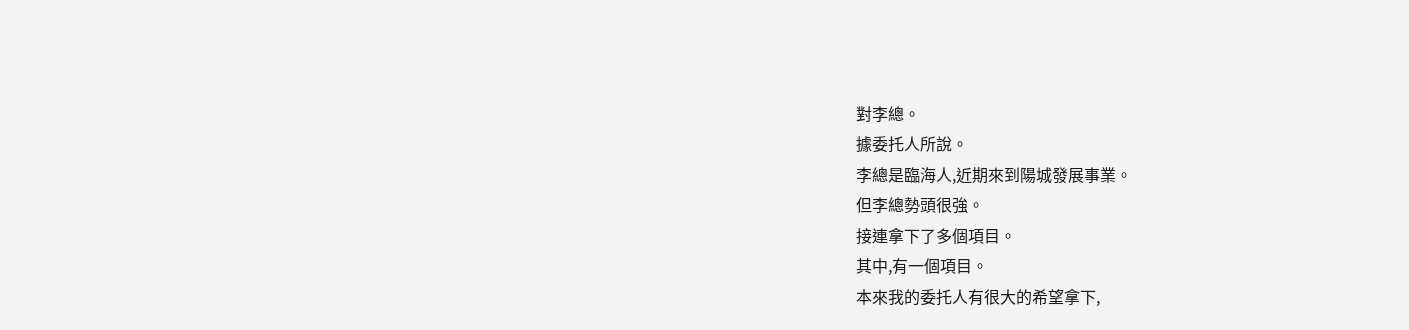對李總。
據委托人所說。
李總是臨海人,近期來到陽城發展事業。
但李總勢頭很強。
接連拿下了多個項目。
其中,有一個項目。
本來我的委托人有很大的希望拿下,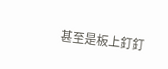甚至是板上釘釘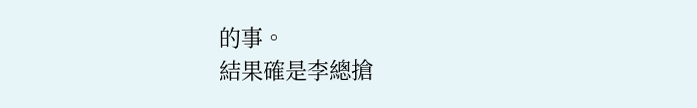的事。
結果確是李總搶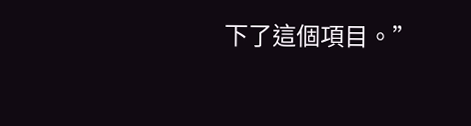下了這個項目。”